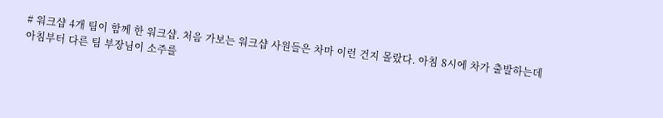# 워크샵 4개 팀이 함께 한 워크샵. 처음 가보는 워크샵 사원들은 차마 이런 건지 몰랐다. 아침 8시에 차가 출발하는데 아침부터 다른 팀 부장님이 소주를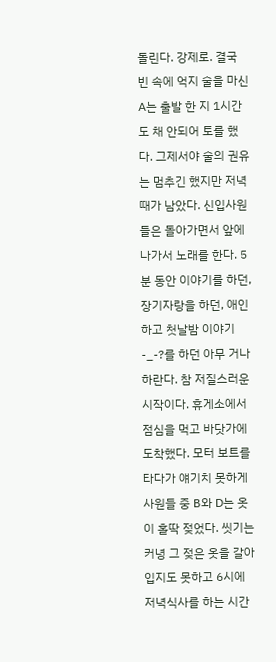돌린다. 강제로. 결국 빈 속에 억지 술을 마신 A는 출발 한 지 1시간도 채 안되어 토를 했다. 그제서야 술의 권유는 멈추긴 했지만 저녁 때가 남았다. 신입사원들은 돌아가면서 앞에 나가서 노래를 한다. 5분 동안 이야기를 하던, 장기자랑을 하던, 애인하고 첫날밤 이야기-_-?를 하던 아무 거나 하란다. 참 저질스러운 시작이다. 휴게소에서 점심을 먹고 바닷가에 도착했다. 모터 보트를 타다가 얘기치 못하게 사원들 중 B와 D는 옷이 홀딱 젖었다. 씻기는 커녕 그 젖은 옷을 갈아입지도 못하고 6시에 저녁식사를 하는 시간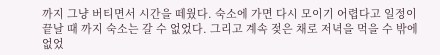까지 그냥 버티면서 시간을 떼웠다. 숙소에 가면 다시 모이기 어렵다고 일정이 끝날 때 까지 숙소는 갈 수 없었다. 그리고 계속 젖은 채로 저녁을 먹을 수 밖에 없었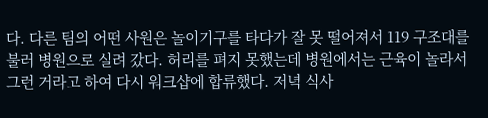다. 다른 팀의 어떤 사원은 놀이기구를 타다가 잘 못 떨어져서 119 구조대를 불러 병원으로 실려 갔다. 허리를 펴지 못했는데 병원에서는 근육이 놀라서 그런 거라고 하여 다시 워크샵에 합류했다. 저녁 식사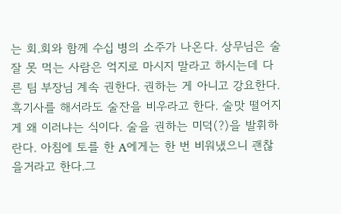는 회.회와 함께 수십 병의 소주가 나온다. 상무님은 술 잘 못 먹는 사람은 억지로 마시지 말라고 하시는데 다른 팀 부장님 계속 권한다. 권하는 게 아니고 강요한다. 흑기사를 해서라도 술잔을 비우라고 한다. 술맛 떨어지게 왜 이러냐는 식이다. 술을 권하는 미덕(?)을 발휘하란다. 아침에 토를 한 A에게는 한 번 비워냈으니 괜찮을거라고 한다.그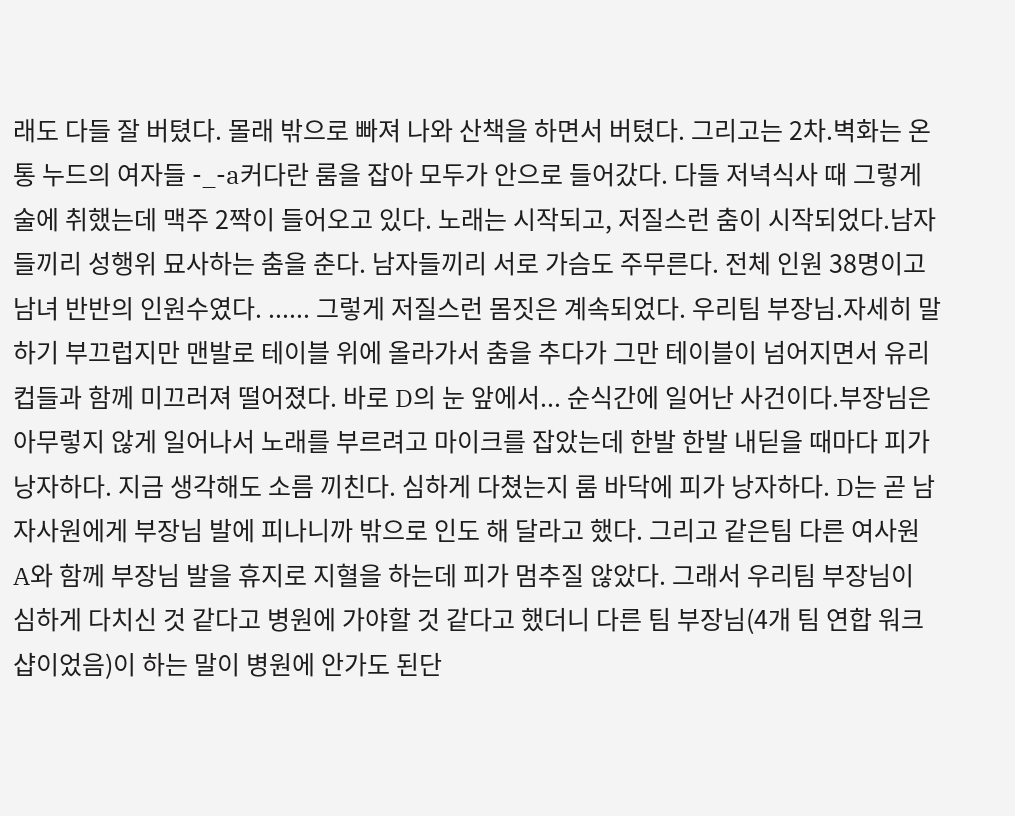래도 다들 잘 버텼다. 몰래 밖으로 빠져 나와 산책을 하면서 버텼다. 그리고는 2차.벽화는 온통 누드의 여자들 -_-a커다란 룸을 잡아 모두가 안으로 들어갔다. 다들 저녁식사 때 그렇게 술에 취했는데 맥주 2짝이 들어오고 있다. 노래는 시작되고, 저질스런 춤이 시작되었다.남자들끼리 성행위 묘사하는 춤을 춘다. 남자들끼리 서로 가슴도 주무른다. 전체 인원 38명이고 남녀 반반의 인원수였다. ...... 그렇게 저질스런 몸짓은 계속되었다. 우리팀 부장님.자세히 말하기 부끄럽지만 맨발로 테이블 위에 올라가서 춤을 추다가 그만 테이블이 넘어지면서 유리컵들과 함께 미끄러져 떨어졌다. 바로 D의 눈 앞에서... 순식간에 일어난 사건이다.부장님은 아무렇지 않게 일어나서 노래를 부르려고 마이크를 잡았는데 한발 한발 내딛을 때마다 피가 낭자하다. 지금 생각해도 소름 끼친다. 심하게 다쳤는지 룸 바닥에 피가 낭자하다. D는 곧 남자사원에게 부장님 발에 피나니까 밖으로 인도 해 달라고 했다. 그리고 같은팀 다른 여사원 A와 함께 부장님 발을 휴지로 지혈을 하는데 피가 멈추질 않았다. 그래서 우리팀 부장님이 심하게 다치신 것 같다고 병원에 가야할 것 같다고 했더니 다른 팀 부장님(4개 팀 연합 워크샵이었음)이 하는 말이 병원에 안가도 된단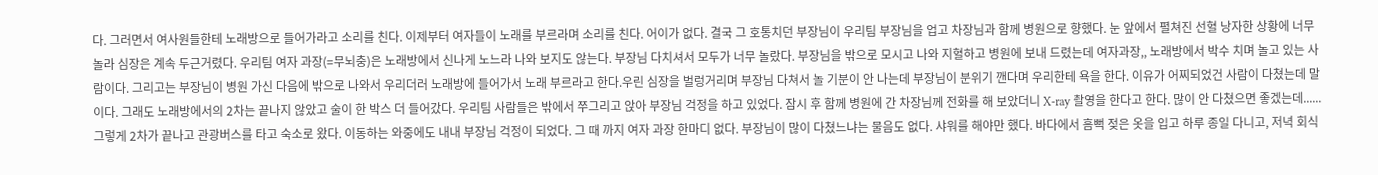다. 그러면서 여사원들한테 노래방으로 들어가라고 소리를 친다. 이제부터 여자들이 노래를 부르라며 소리를 친다. 어이가 없다. 결국 그 호통치던 부장님이 우리팀 부장님을 업고 차장님과 함께 병원으로 향했다. 눈 앞에서 펼쳐진 선혈 낭자한 상황에 너무 놀라 심장은 계속 두근거렸다. 우리팀 여자 과장(=무뇌충)은 노래방에서 신나게 노느라 나와 보지도 않는다. 부장님 다치셔서 모두가 너무 놀랐다. 부장님을 밖으로 모시고 나와 지혈하고 병원에 보내 드렸는데 여자과장,, 노래방에서 박수 치며 놀고 있는 사람이다. 그리고는 부장님이 병원 가신 다음에 밖으로 나와서 우리더러 노래방에 들어가서 노래 부르라고 한다.우린 심장을 벌렁거리며 부장님 다쳐서 놀 기분이 안 나는데 부장님이 분위기 깬다며 우리한테 욕을 한다. 이유가 어찌되었건 사람이 다쳤는데 말이다. 그래도 노래방에서의 2차는 끝나지 않았고 술이 한 박스 더 들어갔다. 우리팀 사람들은 밖에서 쭈그리고 앉아 부장님 걱정을 하고 있었다. 잠시 후 함께 병원에 간 차장님께 전화를 해 보았더니 X-ray 촬영을 한다고 한다. 많이 안 다쳤으면 좋겠는데...... 그렇게 2차가 끝나고 관광버스를 타고 숙소로 왔다. 이동하는 와중에도 내내 부장님 걱정이 되었다. 그 때 까지 여자 과장 한마디 없다. 부장님이 많이 다쳤느냐는 물음도 없다. 샤워를 해야만 했다. 바다에서 흠뻑 젖은 옷을 입고 하루 종일 다니고, 저녁 회식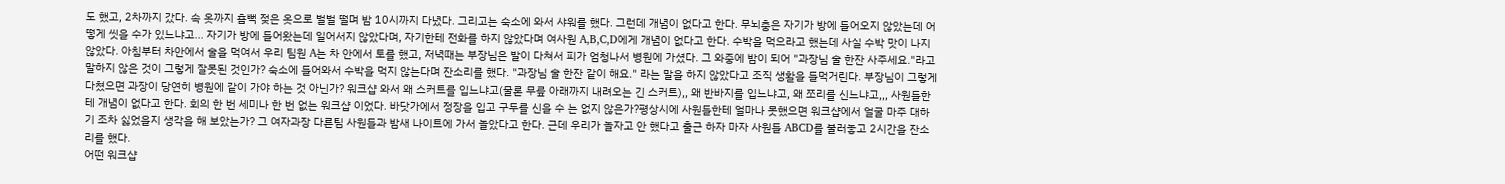도 했고, 2차까지 갔다. 속 옷까지 흠뻑 젖은 옷으로 벌벌 떨며 밤 10시까지 다녔다. 그리고는 숙소에 와서 샤워를 했다. 그런데 개념이 없다고 한다. 무뇌충은 자기가 방에 들어오지 않았는데 어떻게 씻을 수가 있느냐고... 자기가 방에 들어왔는데 일어서지 않았다며, 자기한테 전화를 하지 않았다며 여사원 A,B,C,D에게 개념이 없다고 한다. 수박을 먹으라고 했는데 사실 수박 맛이 나지 않았다. 아침부터 차안에서 술을 먹여서 우리 팀원 A는 차 안에서 토를 했고, 저녁때는 부장님은 발이 다쳐서 피가 엄청나서 병원에 가셨다. 그 와중에 밤이 되어 "과장님 술 한잔 사주세요."라고 말하지 않은 것이 그렇게 잘못된 것인가? 숙소에 들어와서 수박을 먹지 않는다며 잔소리를 했다. "과장님 술 한잔 같이 해요." 라는 말을 하지 않았다고 조직 생활을 들먹거린다. 부장님이 그렇게 다쳤으면 과장이 당연히 병원에 같이 가야 하는 것 아닌가? 워크샵 와서 왜 스커트를 입느냐고(물론 무릎 아래까지 내려오는 긴 스커트),, 왜 반바지를 입느냐고, 왜 쪼리를 신느냐고,,, 사원들한테 개념이 없다고 한다. 회의 한 번 세미나 한 번 없는 워크샵 이었다. 바닷가에서 정장을 입고 구두를 신을 수 는 없지 않은가?평상시에 사원들한테 얼마나 못했으면 워크샵에서 얼굴 마주 대하기 조차 싫었을지 생각을 해 보았는가? 그 여자과장 다른팀 사원들과 밤새 나이트에 가서 놀았다고 한다. 근데 우리가 놀자고 안 했다고 출근 하자 마자 사원들 ABCD를 불러놓고 2시간을 잔소리를 했다.
어떤 워크샵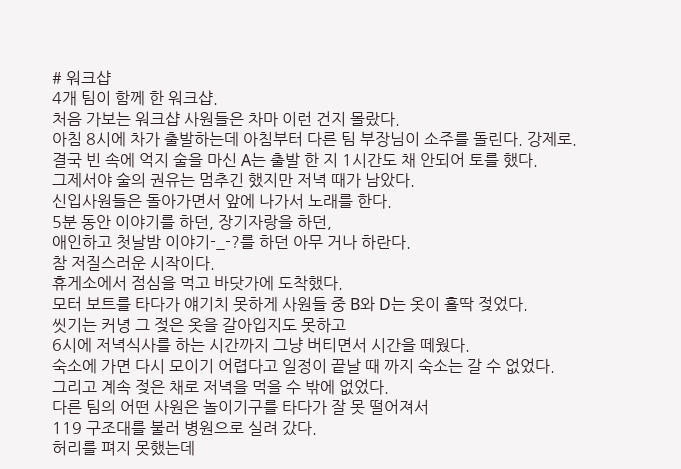# 워크샵
4개 팀이 함께 한 워크샵.
처음 가보는 워크샵 사원들은 차마 이런 건지 몰랐다.
아침 8시에 차가 출발하는데 아침부터 다른 팀 부장님이 소주를 돌린다. 강제로.
결국 빈 속에 억지 술을 마신 A는 출발 한 지 1시간도 채 안되어 토를 했다.
그제서야 술의 권유는 멈추긴 했지만 저녁 때가 남았다.
신입사원들은 돌아가면서 앞에 나가서 노래를 한다.
5분 동안 이야기를 하던, 장기자랑을 하던,
애인하고 첫날밤 이야기-_-?를 하던 아무 거나 하란다.
참 저질스러운 시작이다.
휴게소에서 점심을 먹고 바닷가에 도착했다.
모터 보트를 타다가 얘기치 못하게 사원들 중 B와 D는 옷이 홀딱 젖었다.
씻기는 커녕 그 젖은 옷을 갈아입지도 못하고
6시에 저녁식사를 하는 시간까지 그냥 버티면서 시간을 떼웠다.
숙소에 가면 다시 모이기 어렵다고 일정이 끝날 때 까지 숙소는 갈 수 없었다.
그리고 계속 젖은 채로 저녁을 먹을 수 밖에 없었다.
다른 팀의 어떤 사원은 놀이기구를 타다가 잘 못 떨어져서
119 구조대를 불러 병원으로 실려 갔다.
허리를 펴지 못했는데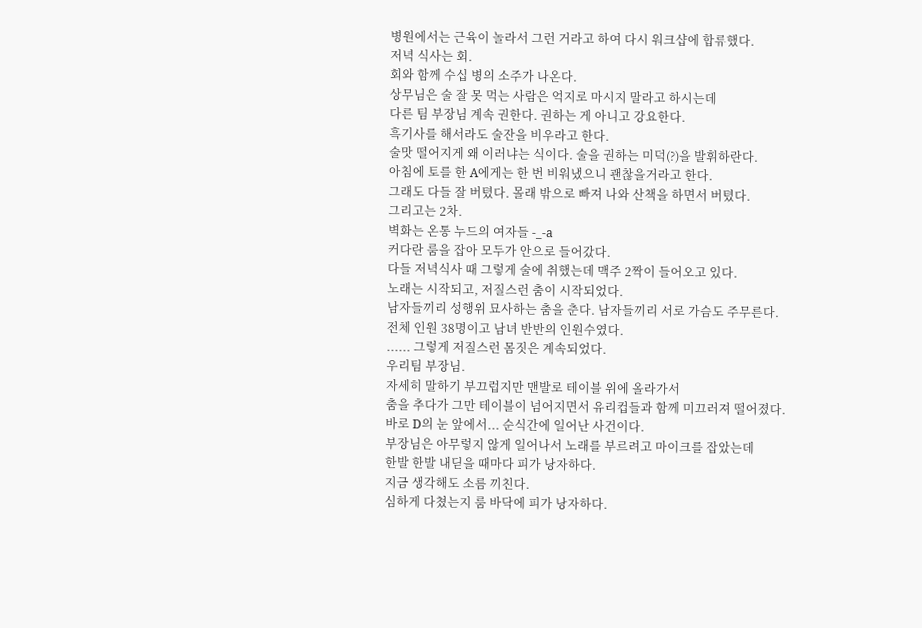병원에서는 근육이 놀라서 그런 거라고 하여 다시 워크샵에 합류했다.
저녁 식사는 회.
회와 함께 수십 병의 소주가 나온다.
상무님은 술 잘 못 먹는 사람은 억지로 마시지 말라고 하시는데
다른 팀 부장님 계속 권한다. 권하는 게 아니고 강요한다.
흑기사를 해서라도 술잔을 비우라고 한다.
술맛 떨어지게 왜 이러냐는 식이다. 술을 권하는 미덕(?)을 발휘하란다.
아침에 토를 한 A에게는 한 번 비워냈으니 괜찮을거라고 한다.
그래도 다들 잘 버텼다. 몰래 밖으로 빠져 나와 산책을 하면서 버텼다.
그리고는 2차.
벽화는 온통 누드의 여자들 -_-a
커다란 룸을 잡아 모두가 안으로 들어갔다.
다들 저녁식사 때 그렇게 술에 취했는데 맥주 2짝이 들어오고 있다.
노래는 시작되고, 저질스런 춤이 시작되었다.
남자들끼리 성행위 묘사하는 춤을 춘다. 남자들끼리 서로 가슴도 주무른다.
전체 인원 38명이고 남녀 반반의 인원수였다.
...... 그렇게 저질스런 몸짓은 계속되었다.
우리팀 부장님.
자세히 말하기 부끄럽지만 맨발로 테이블 위에 올라가서
춤을 추다가 그만 테이블이 넘어지면서 유리컵들과 함께 미끄러져 떨어졌다.
바로 D의 눈 앞에서... 순식간에 일어난 사건이다.
부장님은 아무렇지 않게 일어나서 노래를 부르려고 마이크를 잡았는데
한발 한발 내딛을 때마다 피가 낭자하다.
지금 생각해도 소름 끼친다.
심하게 다쳤는지 룸 바닥에 피가 낭자하다.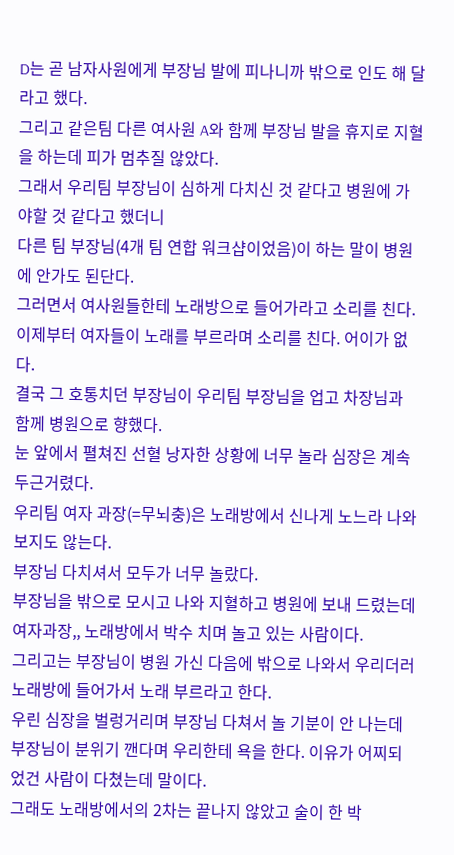D는 곧 남자사원에게 부장님 발에 피나니까 밖으로 인도 해 달라고 했다.
그리고 같은팀 다른 여사원 A와 함께 부장님 발을 휴지로 지혈을 하는데 피가 멈추질 않았다.
그래서 우리팀 부장님이 심하게 다치신 것 같다고 병원에 가야할 것 같다고 했더니
다른 팀 부장님(4개 팀 연합 워크샵이었음)이 하는 말이 병원에 안가도 된단다.
그러면서 여사원들한테 노래방으로 들어가라고 소리를 친다.
이제부터 여자들이 노래를 부르라며 소리를 친다. 어이가 없다.
결국 그 호통치던 부장님이 우리팀 부장님을 업고 차장님과 함께 병원으로 향했다.
눈 앞에서 펼쳐진 선혈 낭자한 상황에 너무 놀라 심장은 계속 두근거렸다.
우리팀 여자 과장(=무뇌충)은 노래방에서 신나게 노느라 나와 보지도 않는다.
부장님 다치셔서 모두가 너무 놀랐다.
부장님을 밖으로 모시고 나와 지혈하고 병원에 보내 드렸는데
여자과장,, 노래방에서 박수 치며 놀고 있는 사람이다.
그리고는 부장님이 병원 가신 다음에 밖으로 나와서 우리더러
노래방에 들어가서 노래 부르라고 한다.
우린 심장을 벌렁거리며 부장님 다쳐서 놀 기분이 안 나는데
부장님이 분위기 깬다며 우리한테 욕을 한다. 이유가 어찌되었건 사람이 다쳤는데 말이다.
그래도 노래방에서의 2차는 끝나지 않았고 술이 한 박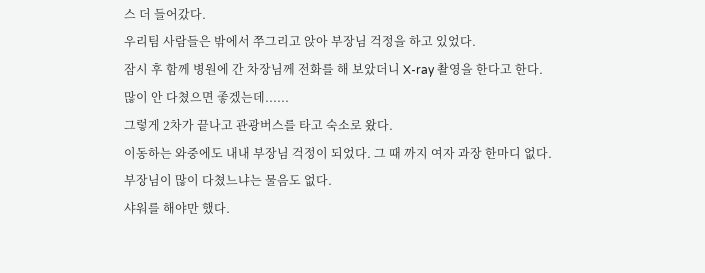스 더 들어갔다.
우리팀 사람들은 밖에서 쭈그리고 앉아 부장님 걱정을 하고 있었다.
잠시 후 함께 병원에 간 차장님께 전화를 해 보았더니 X-ray 촬영을 한다고 한다.
많이 안 다쳤으면 좋겠는데......
그렇게 2차가 끝나고 관광버스를 타고 숙소로 왔다.
이동하는 와중에도 내내 부장님 걱정이 되었다. 그 때 까지 여자 과장 한마디 없다.
부장님이 많이 다쳤느냐는 물음도 없다.
샤워를 해야만 했다.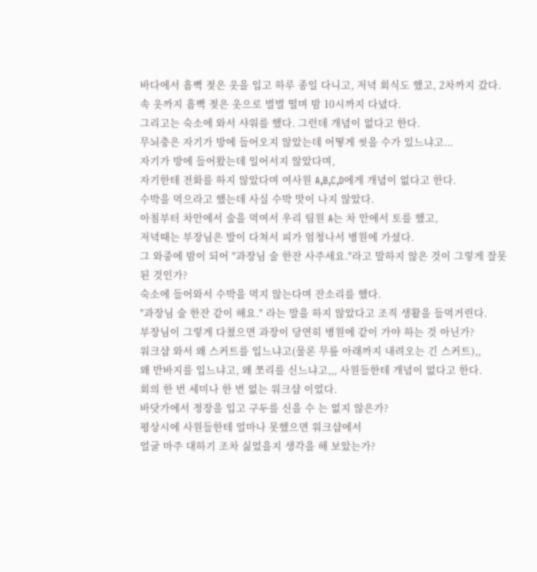바다에서 흠뻑 젖은 옷을 입고 하루 종일 다니고, 저녁 회식도 했고, 2차까지 갔다.
속 옷까지 흠뻑 젖은 옷으로 벌벌 떨며 밤 10시까지 다녔다.
그리고는 숙소에 와서 샤워를 했다. 그런데 개념이 없다고 한다.
무뇌충은 자기가 방에 들어오지 않았는데 어떻게 씻을 수가 있느냐고...
자기가 방에 들어왔는데 일어서지 않았다며,
자기한테 전화를 하지 않았다며 여사원 A,B,C,D에게 개념이 없다고 한다.
수박을 먹으라고 했는데 사실 수박 맛이 나지 않았다.
아침부터 차안에서 술을 먹여서 우리 팀원 A는 차 안에서 토를 했고,
저녁때는 부장님은 발이 다쳐서 피가 엄청나서 병원에 가셨다.
그 와중에 밤이 되어 "과장님 술 한잔 사주세요."라고 말하지 않은 것이 그렇게 잘못된 것인가?
숙소에 들어와서 수박을 먹지 않는다며 잔소리를 했다.
"과장님 술 한잔 같이 해요." 라는 말을 하지 않았다고 조직 생활을 들먹거린다.
부장님이 그렇게 다쳤으면 과장이 당연히 병원에 같이 가야 하는 것 아닌가?
워크샵 와서 왜 스커트를 입느냐고(물론 무릎 아래까지 내려오는 긴 스커트),,
왜 반바지를 입느냐고, 왜 쪼리를 신느냐고,,, 사원들한테 개념이 없다고 한다.
회의 한 번 세미나 한 번 없는 워크샵 이었다.
바닷가에서 정장을 입고 구두를 신을 수 는 없지 않은가?
평상시에 사원들한테 얼마나 못했으면 워크샵에서
얼굴 마주 대하기 조차 싫었을지 생각을 해 보았는가?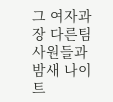그 여자과장 다른팀 사원들과 밤새 나이트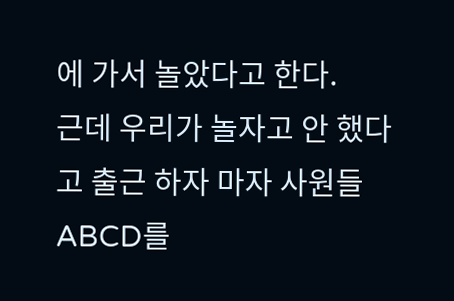에 가서 놀았다고 한다.
근데 우리가 놀자고 안 했다고 출근 하자 마자 사원들 ABCD를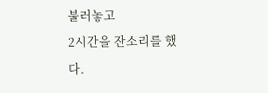불러놓고
2시간을 잔소리를 했다.